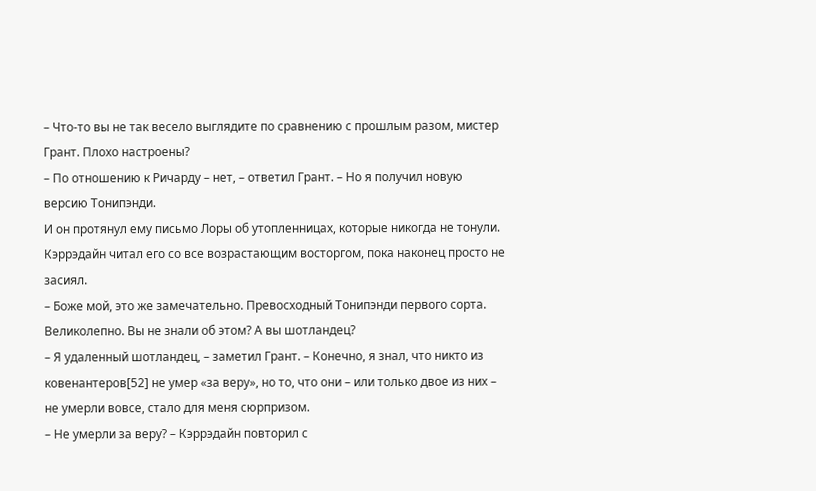– Что-то вы не так весело выглядите по сравнению с прошлым разом, мистер Грант. Плохо настроены?
– По отношению к Ричарду – нет, – ответил Грант. – Но я получил новую версию Тонипэнди.
И он протянул ему письмо Лоры об утопленницах, которые никогда не тонули.
Кэррэдайн читал его со все возрастающим восторгом, пока наконец просто не засиял.
– Боже мой, это же замечательно. Превосходный Тонипэнди первого сорта. Великолепно. Вы не знали об этом? А вы шотландец?
– Я удаленный шотландец, – заметил Грант. – Конечно, я знал, что никто из ковенантеров[52] не умер «за веру», но то, что они – или только двое из них – не умерли вовсе, стало для меня сюрпризом.
– Не умерли за веру? – Кэррэдайн повторил с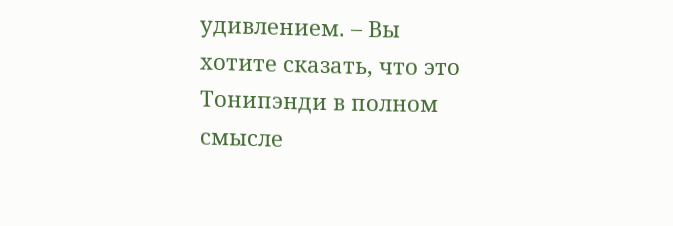удивлением. – Вы хотите сказать, что это Тонипэнди в полном смысле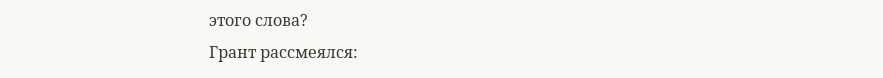этого слова?
Грант рассмеялся: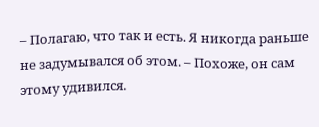– Полагаю, что так и есть. Я никогда раньше не задумывался об этом. – Похоже, он сам этому удивился.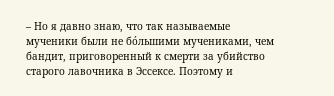– Но я давно знаю, что так называемые мученики были не бóльшими мучениками, чем бандит, приговоренный к смерти за убийство старого лавочника в Эссексе. Поэтому и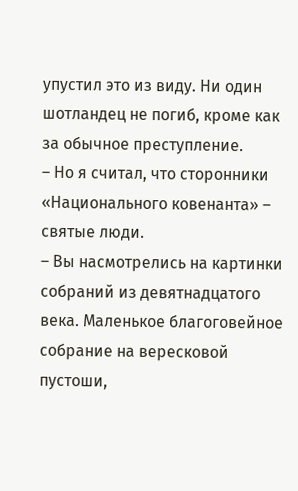упустил это из виду. Ни один шотландец не погиб, кроме как за обычное преступление.
– Но я считал, что сторонники «Национального ковенанта» – святые люди.
– Вы насмотрелись на картинки собраний из девятнадцатого века. Маленькое благоговейное собрание на вересковой пустоши,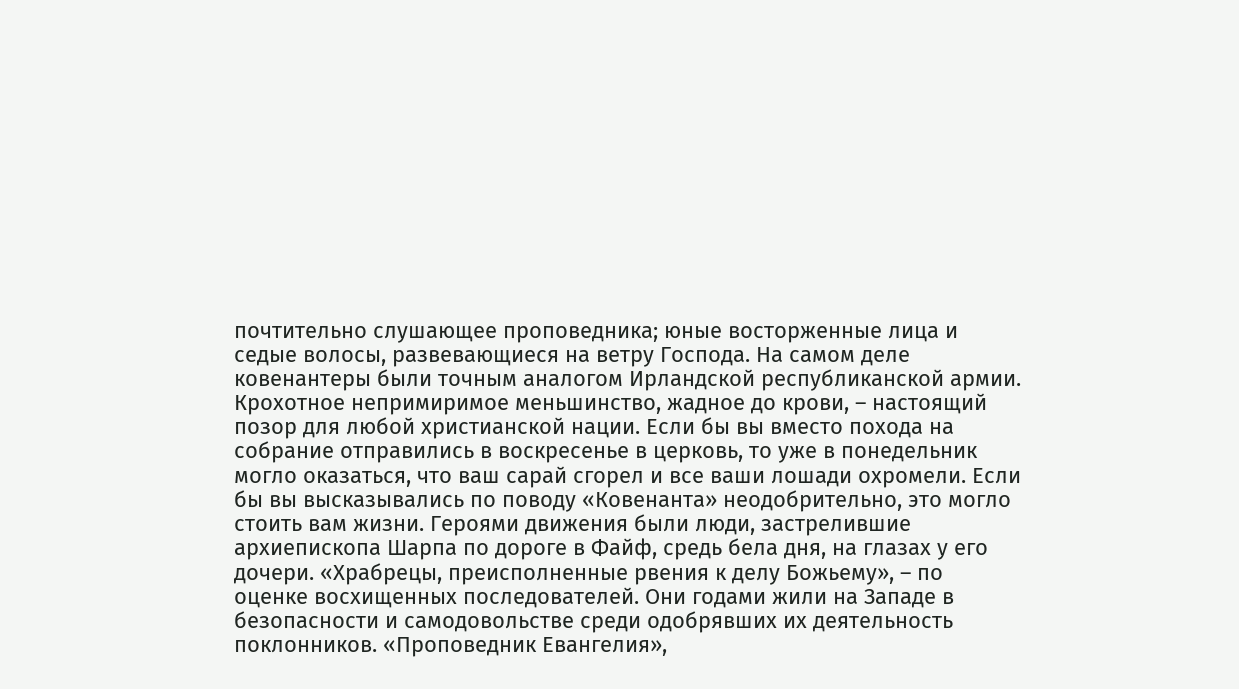почтительно слушающее проповедника; юные восторженные лица и седые волосы, развевающиеся на ветру Господа. На самом деле ковенантеры были точным аналогом Ирландской республиканской армии. Крохотное непримиримое меньшинство, жадное до крови, – настоящий позор для любой христианской нации. Если бы вы вместо похода на собрание отправились в воскресенье в церковь, то уже в понедельник могло оказаться, что ваш сарай сгорел и все ваши лошади охромели. Если бы вы высказывались по поводу «Ковенанта» неодобрительно, это могло стоить вам жизни. Героями движения были люди, застрелившие архиепископа Шарпа по дороге в Файф, средь бела дня, на глазах у его дочери. «Храбрецы, преисполненные рвения к делу Божьему», – по оценке восхищенных последователей. Они годами жили на Западе в безопасности и самодовольстве среди одобрявших их деятельность поклонников. «Проповедник Евангелия»,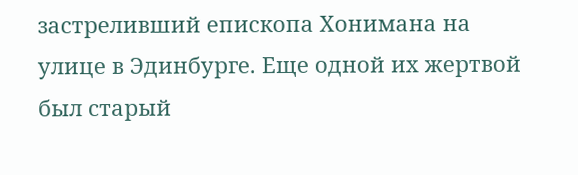застреливший епископа Хонимана на улице в Эдинбурге. Еще одной их жертвой был старый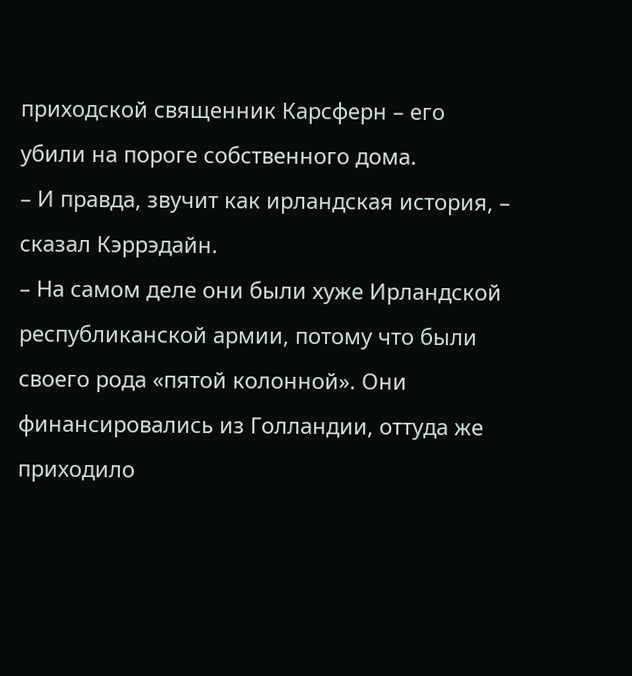приходской священник Карсферн – его убили на пороге собственного дома.
– И правда, звучит как ирландская история, – сказал Кэррэдайн.
– На самом деле они были хуже Ирландской республиканской армии, потому что были своего рода «пятой колонной». Они финансировались из Голландии, оттуда же приходило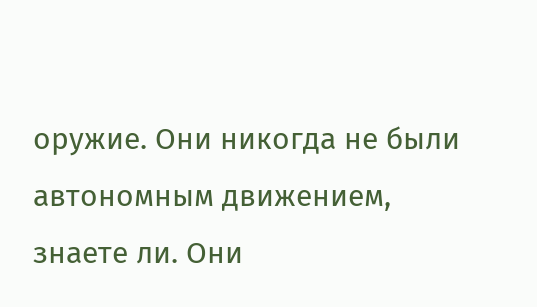оружие. Они никогда не были автономным движением, знаете ли. Они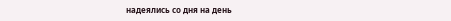надеялись со дня на день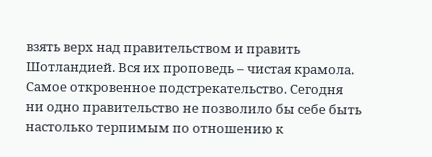взять верх над правительством и править Шотландией. Вся их проповедь – чистая крамола. Самое откровенное подстрекательство. Сегодня ни одно правительство не позволило бы себе быть настолько терпимым по отношению к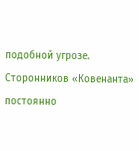подобной угрозе. Сторонников «Ковенанта» постоянно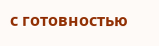с готовностью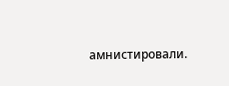амнистировали.